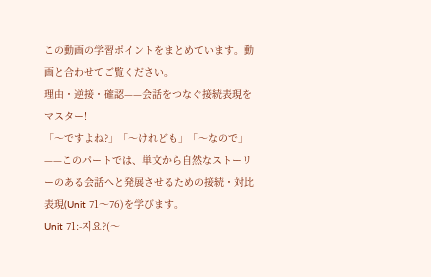この動画の学習ポイントをまとめています。動画と合わせてご覧ください。
理由・逆接・確認——会話をつなぐ接続表現をマスター!
「〜ですよね?」「〜けれども」「〜なので」——このパートでは、単文から自然なストーリーのある会話へと発展させるための接続・対比表現(Unit 71〜76)を学びます。
Unit 71:-지요?(〜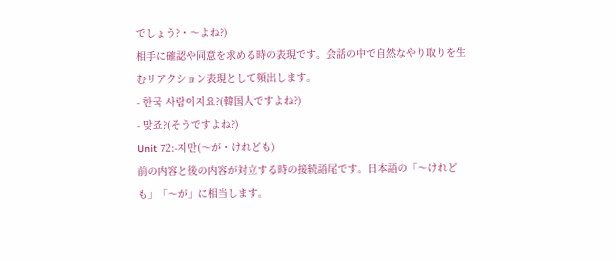でしょう?・〜よね?)
相手に確認や同意を求める時の表現です。会話の中で自然なやり取りを生むリアクション表現として頻出します。
- 한국 사람이지요?(韓国人ですよね?)
- 맞죠?(そうですよね?)
Unit 72:-지만(〜が・けれども)
前の内容と後の内容が対立する時の接続語尾です。日本語の「〜けれども」「〜が」に相当します。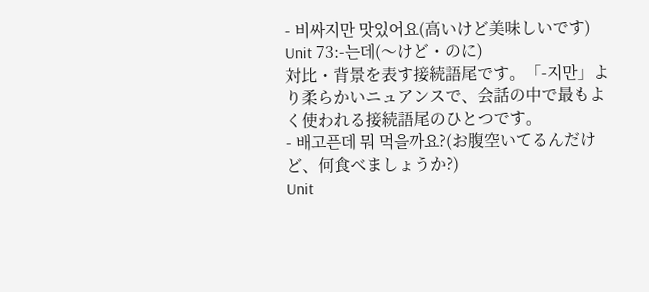- 비싸지만 맛있어요(高いけど美味しいです)
Unit 73:-는데(〜けど・のに)
対比・背景を表す接続語尾です。「-지만」より柔らかいニュアンスで、会話の中で最もよく使われる接続語尾のひとつです。
- 배고픈데 뭐 먹을까요?(お腹空いてるんだけど、何食べましょうか?)
Unit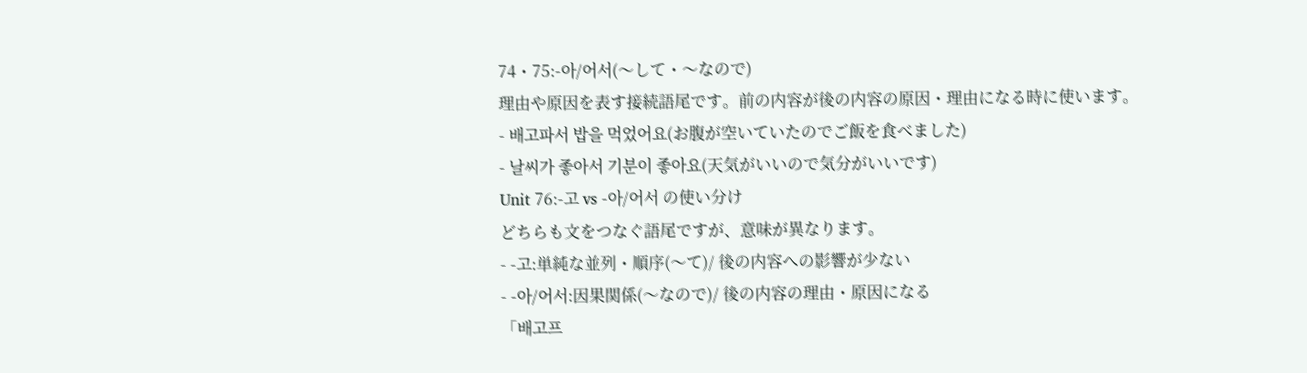74・75:-아/어서(〜して・〜なので)
理由や原因を表す接続語尾です。前の内容が後の内容の原因・理由になる時に使います。
- 배고파서 밥을 먹었어요(お腹が空いていたのでご飯を食べました)
- 날씨가 좋아서 기분이 좋아요(天気がいいので気分がいいです)
Unit 76:-고 vs -아/어서 の使い分け
どちらも文をつなぐ語尾ですが、意味が異なります。
- -고:単純な並列・順序(〜て)/ 後の内容への影響が少ない
- -아/어서:因果関係(〜なので)/ 後の内容の理由・原因になる
「배고프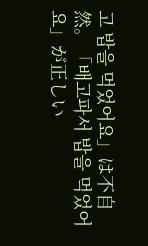고 밥을 먹었어요」は不自然。「배고파서 밥을 먹었어요」が正しい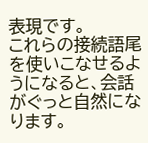表現です。
これらの接続語尾を使いこなせるようになると、会話がぐっと自然になります。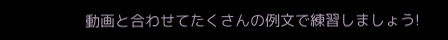動画と合わせてたくさんの例文で練習しましょう!